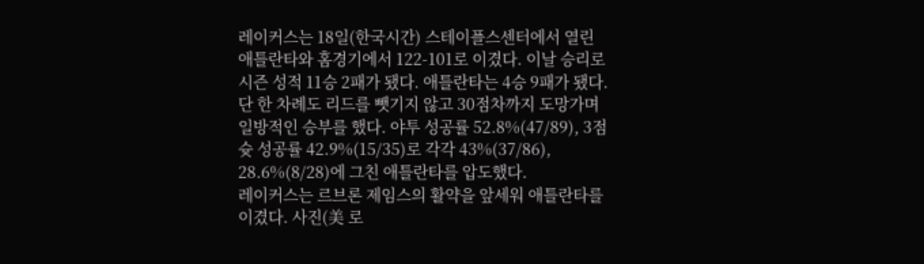레이커스는 18일(한국시간) 스테이플스센터에서 열린 애틀란타와 홈경기에서 122-101로 이겼다. 이날 승리로 시즌 성적 11승 2패가 됐다. 애틀란타는 4승 9패가 됐다.
단 한 차례도 리드를 뺏기지 않고 30점차까지 도망가며 일방적인 승부를 했다. 야투 성공률 52.8%(47/89), 3점슛 성공률 42.9%(15/35)로 각각 43%(37/86), 28.6%(8/28)에 그친 애틀란타를 압도했다.
레이커스는 르브론 제임스의 활약을 앞세워 애틀란타를 이겼다. 사진(美 로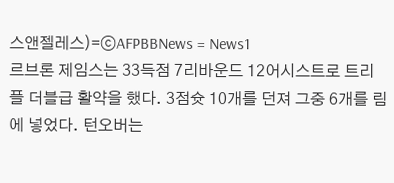스앤젤레스)=ⓒAFPBBNews = News1
르브론 제임스는 33득점 7리바운드 12어시스트로 트리플 더블급 활약을 했다. 3점슛 10개를 던져 그중 6개를 림에 넣었다. 턴오버는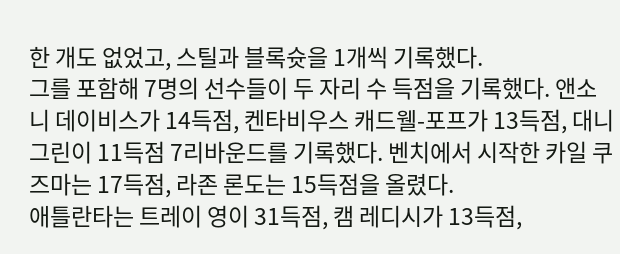한 개도 없었고, 스틸과 블록슛을 1개씩 기록했다.
그를 포함해 7명의 선수들이 두 자리 수 득점을 기록했다. 앤소니 데이비스가 14득점, 켄타비우스 캐드웰-포프가 13득점, 대니 그린이 11득점 7리바운드를 기록했다. 벤치에서 시작한 카일 쿠즈마는 17득점, 라존 론도는 15득점을 올렸다.
애틀란타는 트레이 영이 31득점, 캠 레디시가 13득점,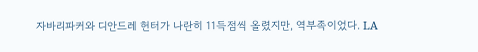자바리파커와 디안드레 헌터가 나란히 11득점씩 올렸지만, 역부족이었다. LA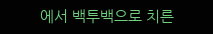에서 백투백으로 치른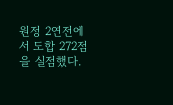원정 2연전에서 도합 272점을 실점했다.